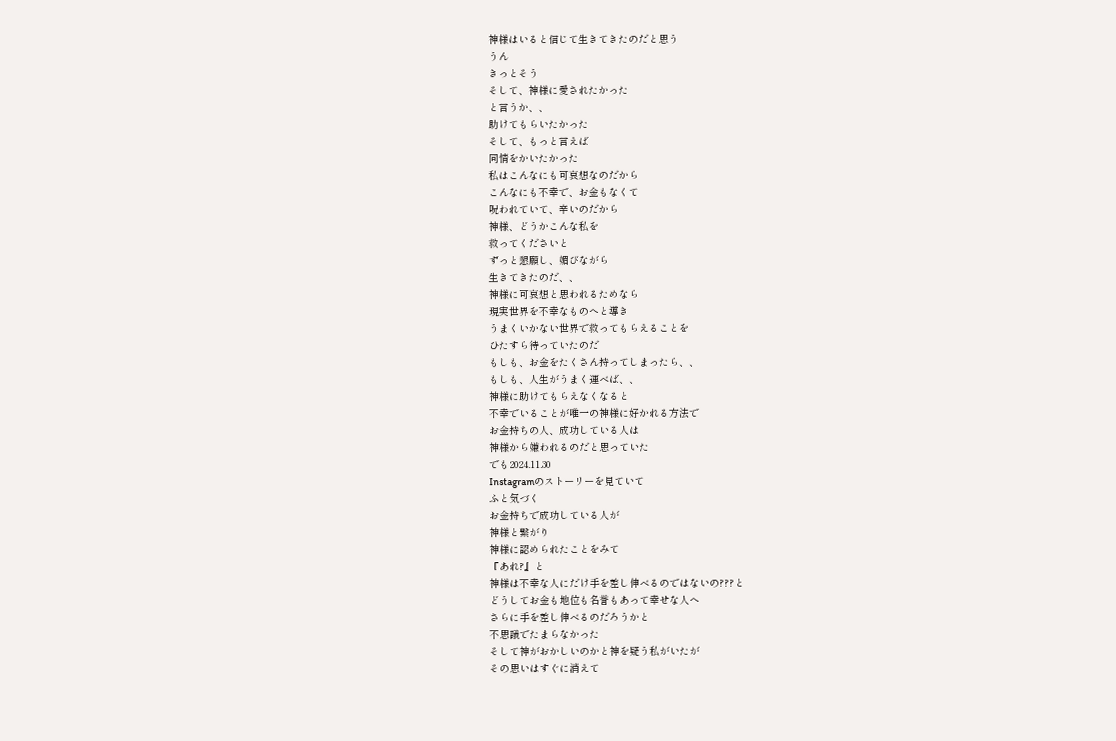神様はいると信じて生きてきたのだと思う
うん
きっとそう
そして、神様に愛されたかった
と言うか、、
助けてもらいたかった
そして、もっと言えば
同情をかいたかった
私はこんなにも可哀想なのだから
こんなにも不幸で、お金もなくて
呪われていて、辛いのだから
神様、どうかこんな私を
救ってくださいと
ずっと懇願し、媚びながら
生きてきたのだ、、
神様に可哀想と思われるためなら
現実世界を不幸なものへと導き
うまくいかない世界で救ってもらえることを
ひたすら待っていたのだ
もしも、お金をたくさん持ってしまったら、、
もしも、人生がうまく運べば、、
神様に助けてもらえなくなると
不幸でいることが唯一の神様に好かれる方法で
お金持ちの人、成功している人は
神様から嫌われるのだと思っていた
でも2024.11.30
Instagramのストーリーを見ていて
ふと気づく
お金持ちで成功している人が
神様と繋がり
神様に認められたことをみて
『あれ?』と
神様は不幸な人にだけ手を差し伸べるのではないの???と
どうしてお金も地位も名誉もあって幸せな人へ
さらに手を差し伸べるのだろうかと
不思議でたまらなかった
そして神がおかしいのかと神を疑う私がいたが
その思いはすぐに消えて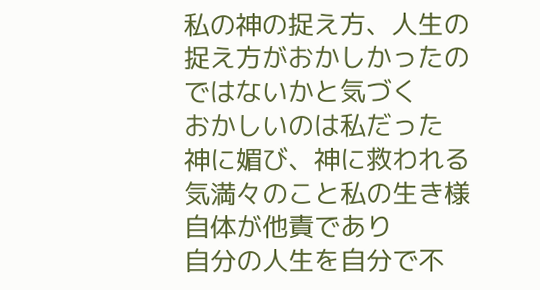私の神の捉え方、人生の捉え方がおかしかったのではないかと気づく
おかしいのは私だった
神に媚び、神に救われる気満々のこと私の生き様自体が他責であり
自分の人生を自分で不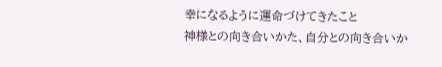幸になるように運命づけてきたこと
神様との向き合いかた、自分との向き合いか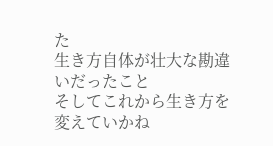た
生き方自体が壮大な勘違いだったこと
そしてこれから生き方を変えていかね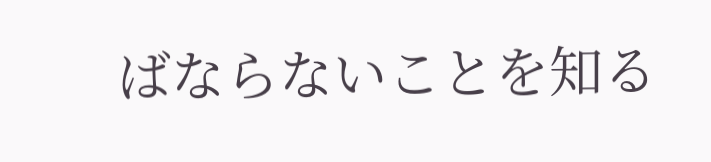ばならないことを知る